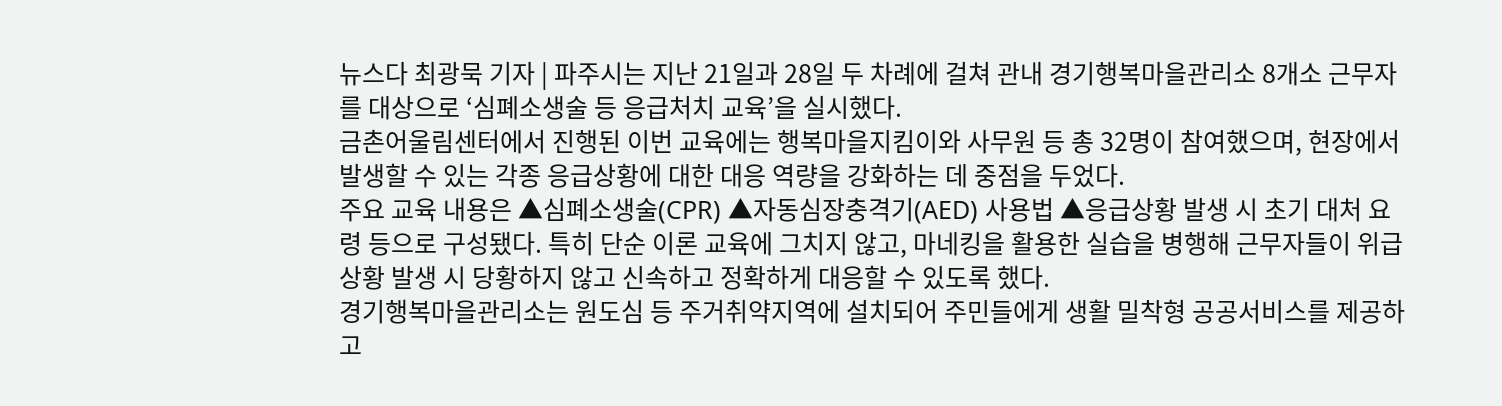뉴스다 최광묵 기자 | 파주시는 지난 21일과 28일 두 차례에 걸쳐 관내 경기행복마을관리소 8개소 근무자를 대상으로 ‘심폐소생술 등 응급처치 교육’을 실시했다.
금촌어울림센터에서 진행된 이번 교육에는 행복마을지킴이와 사무원 등 총 32명이 참여했으며, 현장에서 발생할 수 있는 각종 응급상황에 대한 대응 역량을 강화하는 데 중점을 두었다.
주요 교육 내용은 ▲심폐소생술(CPR) ▲자동심장충격기(AED) 사용법 ▲응급상황 발생 시 초기 대처 요령 등으로 구성됐다. 특히 단순 이론 교육에 그치지 않고, 마네킹을 활용한 실습을 병행해 근무자들이 위급 상황 발생 시 당황하지 않고 신속하고 정확하게 대응할 수 있도록 했다.
경기행복마을관리소는 원도심 등 주거취약지역에 설치되어 주민들에게 생활 밀착형 공공서비스를 제공하고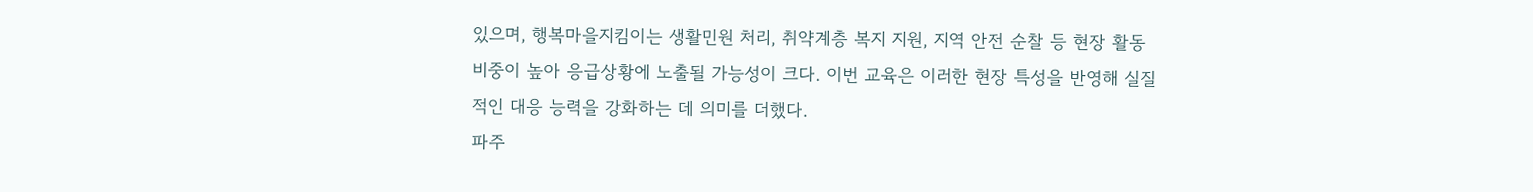있으며, 행복마을지킴이는 생활민원 처리, 취약계층 복지 지원, 지역 안전 순찰 등 현장 활동 비중이 높아 응급상황에 노출될 가능성이 크다. 이번 교육은 이러한 현장 특성을 반영해 실질적인 대응 능력을 강화하는 데 의미를 더했다.
파주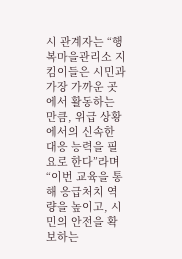시 관계자는 “행복마을관리소 지킴이들은 시민과 가장 가까운 곳에서 활동하는 만큼, 위급 상황에서의 신속한 대응 능력을 필요로 한다”라며 “이번 교육을 통해 응급처치 역량을 높이고, 시민의 안전을 확보하는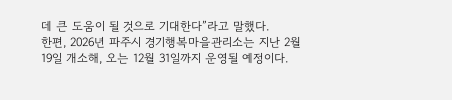데 큰 도움이 될 것으로 기대한다”라고 말했다.
한편, 2026년 파주시 경기행복마을관리소는 지난 2월 19일 개소해, 오는 12월 31일까지 운영될 예정이다.